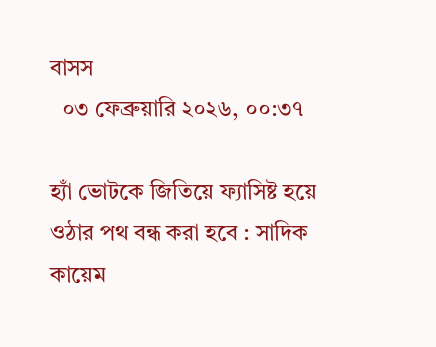বাসস
  ০৩ ফেব্রুয়ারি ২০২৬, ০০:৩৭

হ্যাঁ ভোটকে জিতিয়ে ফ্যাসিষ্ট হয়ে ওঠার পথ বন্ধ করা হবে : সাদিক কায়েম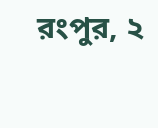রংপুর, ২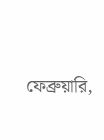ফেব্রুয়ারি,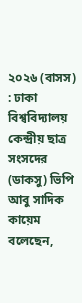২০২৬ (বাসস) : ঢাকা বিশ্ববিদ্যালয় কেন্দ্রীয় ছাত্র সংসদের (ডাকসু) ভিপি আবু সাদিক কায়েম বলেছেন,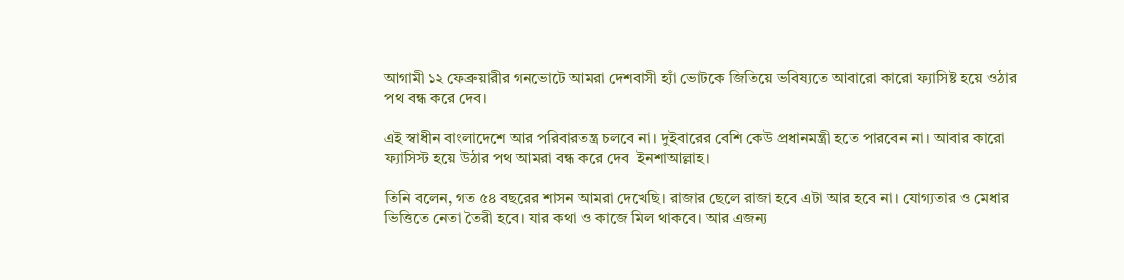আগামী ১২ ফেব্রুয়ারীর গনভোটে আমরা দেশবাসী হ্যাঁ ভোটকে জিতিয়ে ভবিষ্যতে আবারো কারো ফ্যাসিষ্ট হয়ে ওঠার পথ বন্ধ করে দেব।

এই স্বাধীন বাংলাদেশে আর পরিবারতন্ত্র চলবে না। দুইবারের বেশি কেউ প্রধানমন্ত্রী হতে পারবেন না। আবার কারো ফ্যাসিস্ট হয়ে উঠার পথ আমরা বন্ধ করে দেব  ইনশাআল্লাহ।

তিনি বলেন, গত ৫৪ বছরের শাসন আমরা দেখেছি। রাজার ছেলে রাজা হবে এটা আর হবে না। যোগ্যতার ও মেধার ভিত্তিতে নেতা তৈরী হবে। যার কথা ও কাজে মিল থাকবে। আর এজন্য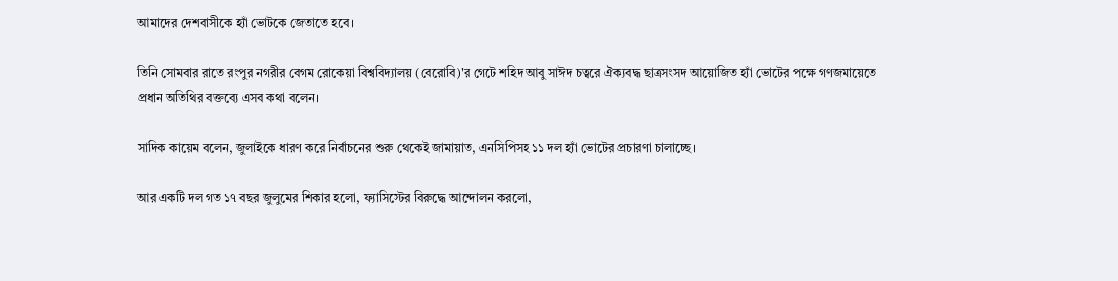আমাদের দেশবাসীকে হ্যাঁ ভোটকে জেতাতে হবে।

তিনি সোমবার রাতে রংপুর নগরীর বেগম রোকেয়া বিশ্ববিদ্যালয় (বেরোবি)'র গেটে শহিদ আবু সাঈদ চত্বরে ঐক্যবদ্ধ ছাত্রসংসদ আয়োজিত হ্যাঁ ভোটের পক্ষে গণজমায়েতে প্রধান অতিথির বক্তব্যে এসব কথা বলেন।

সাদিক কায়েম বলেন, জুলাইকে ধারণ করে নির্বাচনের শুরু থেকেই জামায়াত, এনসিপিসহ ১১ দল হ্যাঁ ভোটের প্রচারণা চালাচ্ছে।

আর একটি দল গত ১৭ বছর জুলুমের শিকার হলো, ফ্যাসিস্টের বিরুদ্ধে আন্দোলন করলো,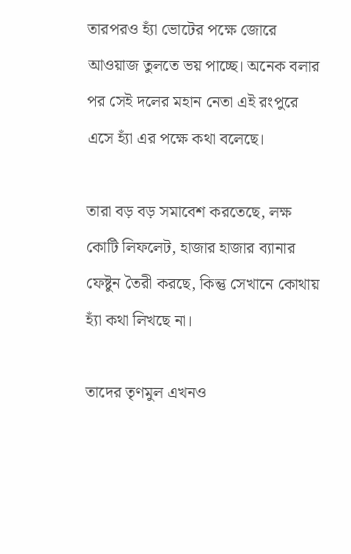তারপরও হ্যাঁ ভোটের পক্ষে জোরে আওয়াজ তুলতে ভয় পাচ্ছে। অনেক বলার পর সেই দলের মহান নেতা এই রংপুরে এসে হ্যাঁ এর পক্ষে কথা বলেছে।

তারা বড় বড় সমাবেশ করতেছে, লক্ষ কোটি লিফলেট, হাজার হাজার ব্যানার ফেষ্টুন তৈরী করছে, কিন্তু সেখানে কোথায় হ্যাঁ কথা লিখছে না।

তাদের তৃণমুল এখনও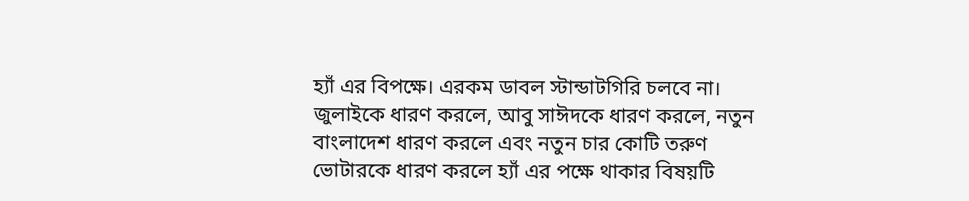হ্যাঁ এর বিপক্ষে। এরকম ডাবল স্টান্ডাটগিরি চলবে না। জুলাইকে ধারণ করলে, আবু সাঈদকে ধারণ করলে, নতুন বাংলাদেশ ধারণ করলে এবং নতুন চার কোটি তরুণ ভোটারকে ধারণ করলে হ্যাঁ এর পক্ষে থাকার বিষয়টি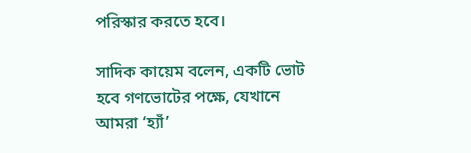পরিস্কার করতে হবে।

সাদিক কায়েম বলেন, একটি ভোট হবে গণভোটের পক্ষে, যেখানে আমরা ‘হ্যাঁ’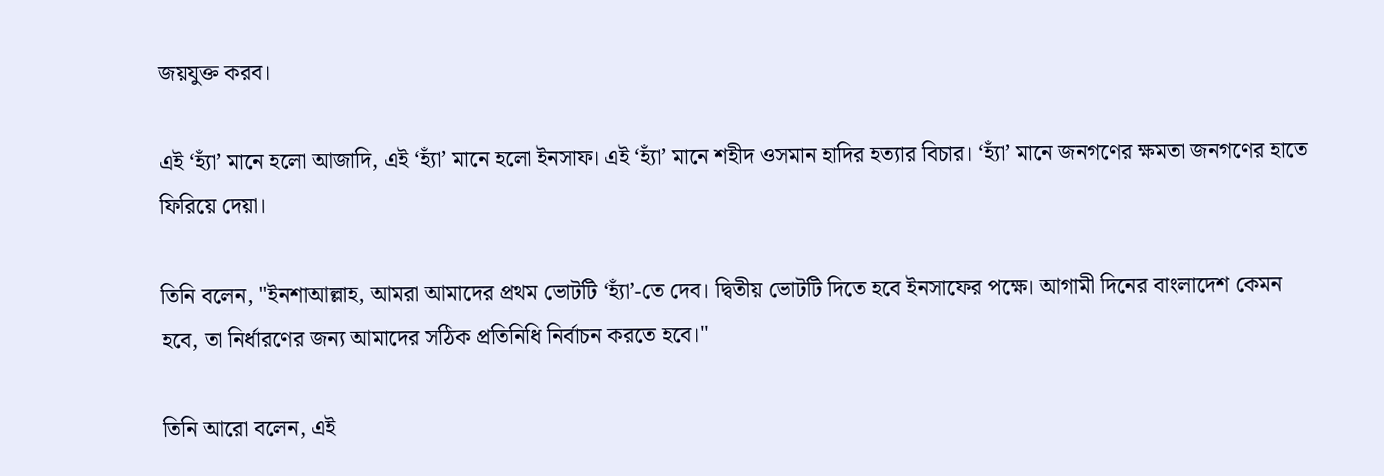জয়যুক্ত করব।

এই ‘হ্যাঁ’ মানে হলো আজাদি, এই ‘হ্যাঁ’ মানে হলো ইনসাফ। এই ‘হ্যাঁ’ মানে শহীদ ওসমান হাদির হত্যার বিচার। ‘হ্যাঁ’ মানে জনগণের ক্ষমতা জনগণের হাতে ফিরিয়ে দেয়া।

তিনি বলেন, "ইনশাআল্লাহ, আমরা আমাদের প্রথম ভোটটি ‘হ্যাঁ’-তে দেব। দ্বিতীয় ভোটটি দিতে হবে ইনসাফের পক্ষে। আগামী দিনের বাংলাদেশ কেমন হবে, তা নির্ধারণের জন্য আমাদের সঠিক প্রতিনিধি নির্বাচন করতে হবে।"

তিনি আরো বলেন, এই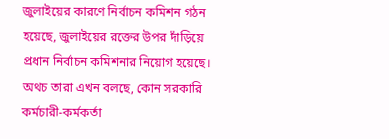জুলাইয়ের কারণে নির্বাচন কমিশন গঠন হয়েছে, জুলাইয়ের রক্তের উপর দাঁড়িয়ে প্রধান নির্বাচন কমিশনার নিয়োগ হয়েছে। অথচ তারা এখন বলছে, কোন সরকারি কর্মচারী-কর্মকর্তা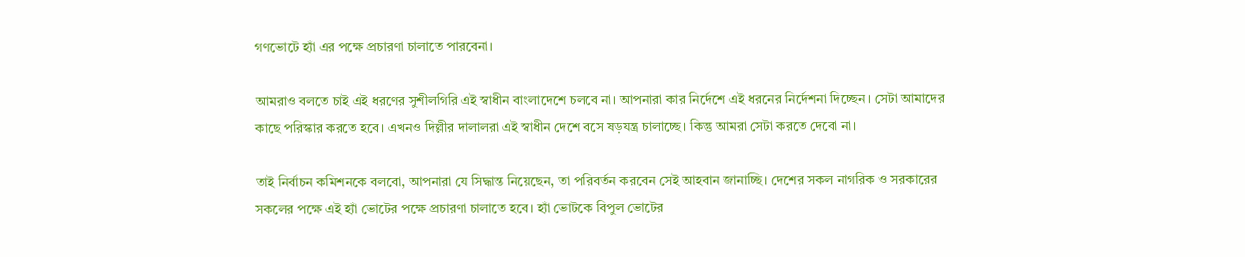গণভোটে হ্যাঁ এর পক্ষে প্রচারণা চালাতে পারবেনা।

আমরাও বলতে চাই এই ধরণের সুশীলগিরি এই স্বাধীন বাংলাদেশে চলবে না। আপনারা কার নির্দেশে এই ধরনের নির্দেশনা দিচ্ছেন। সেটা আমাদের কাছে পরিস্কার করতে হবে। এখনও দিল্লীর দালালরা এই স্বাধীন দেশে বসে ষড়যন্ত্র চালাচ্ছে। কিন্তু আমরা সেটা করতে দেবো না।

তাই নির্বাচন কমিশনকে বলবো, আপনারা যে সিদ্ধান্ত নিয়েছেন, তা পরিবর্তন করবেন সেই আহবান জানাচ্ছি। দেশের সকল নাগরিক ও সরকারের সকলের পক্ষে এই হ্যাঁ ভোটের পক্ষে প্রচারণা চালাতে হবে। হ্যাঁ ভোটকে বিপুল ভোটের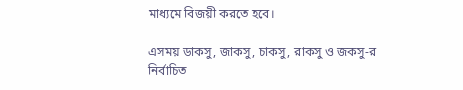মাধ্যমে বিজয়ী করতে হবে।

এসময় ডাকসু, জাকসু, চাকসু, রাকসু ও জকসু-র নির্বাচিত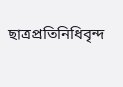ছাত্রপ্রতিনিধিবৃন্দ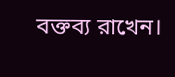বক্তব্য রাখেন।